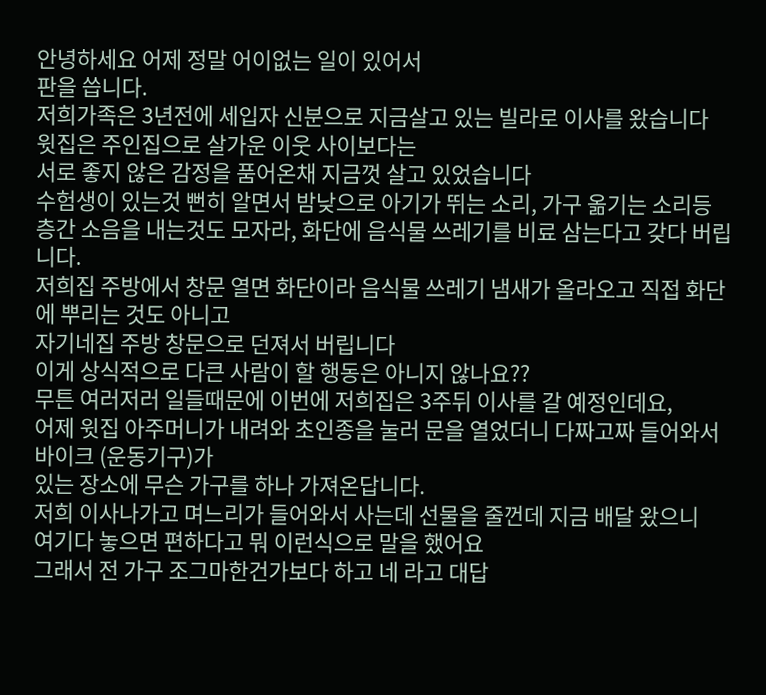안녕하세요 어제 정말 어이없는 일이 있어서
판을 씁니다.
저희가족은 3년전에 세입자 신분으로 지금살고 있는 빌라로 이사를 왔습니다
윗집은 주인집으로 살가운 이웃 사이보다는
서로 좋지 않은 감정을 품어온채 지금껏 살고 있었습니다
수험생이 있는것 뻔히 알면서 밤낮으로 아기가 뛰는 소리, 가구 옮기는 소리등
층간 소음을 내는것도 모자라, 화단에 음식물 쓰레기를 비료 삼는다고 갖다 버립니다.
저희집 주방에서 창문 열면 화단이라 음식물 쓰레기 냄새가 올라오고 직접 화단에 뿌리는 것도 아니고
자기네집 주방 창문으로 던져서 버립니다
이게 상식적으로 다큰 사람이 할 행동은 아니지 않나요??
무튼 여러저러 일들때문에 이번에 저희집은 3주뒤 이사를 갈 예정인데요,
어제 윗집 아주머니가 내려와 초인종을 눌러 문을 열었더니 다짜고짜 들어와서 바이크 (운동기구)가
있는 장소에 무슨 가구를 하나 가져온답니다.
저희 이사나가고 며느리가 들어와서 사는데 선물을 줄껀데 지금 배달 왔으니
여기다 놓으면 편하다고 뭐 이런식으로 말을 했어요
그래서 전 가구 조그마한건가보다 하고 네 라고 대답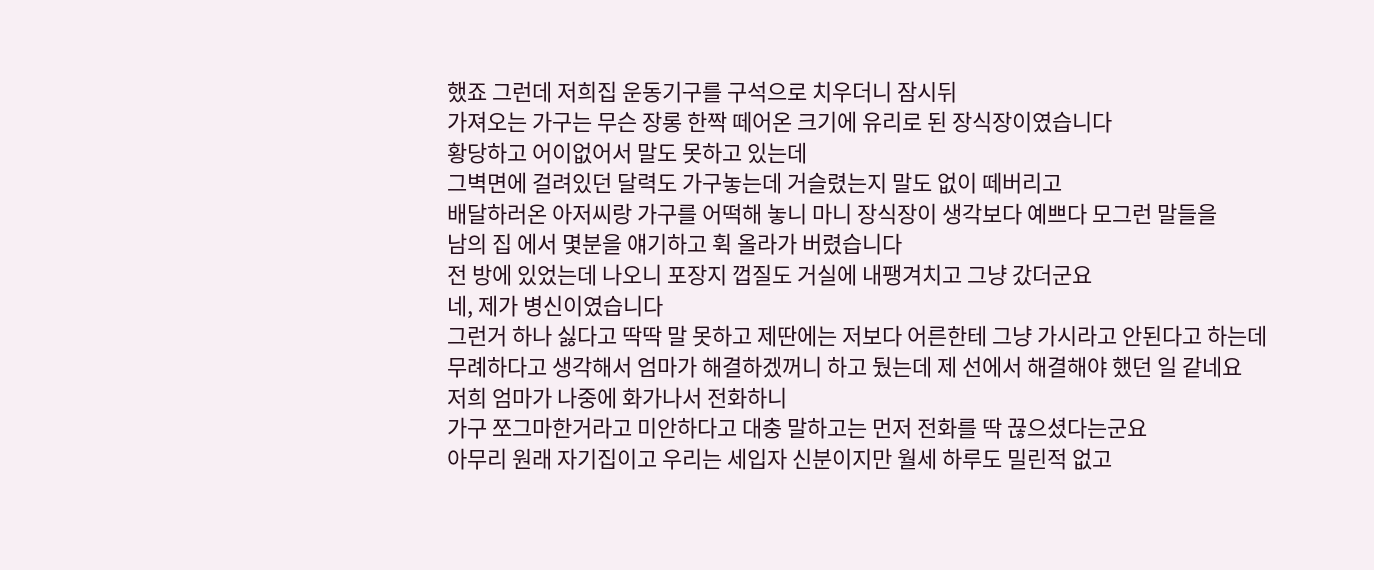했죠 그런데 저희집 운동기구를 구석으로 치우더니 잠시뒤
가져오는 가구는 무슨 장롱 한짝 떼어온 크기에 유리로 된 장식장이였습니다
황당하고 어이없어서 말도 못하고 있는데
그벽면에 걸려있던 달력도 가구놓는데 거슬렸는지 말도 없이 떼버리고
배달하러온 아저씨랑 가구를 어떡해 놓니 마니 장식장이 생각보다 예쁘다 모그런 말들을
남의 집 에서 몇분을 얘기하고 휙 올라가 버렸습니다
전 방에 있었는데 나오니 포장지 껍질도 거실에 내팽겨치고 그냥 갔더군요
네, 제가 병신이였습니다
그런거 하나 싫다고 딱딱 말 못하고 제딴에는 저보다 어른한테 그냥 가시라고 안된다고 하는데
무례하다고 생각해서 엄마가 해결하겠꺼니 하고 뒀는데 제 선에서 해결해야 했던 일 같네요
저희 엄마가 나중에 화가나서 전화하니
가구 쪼그마한거라고 미안하다고 대충 말하고는 먼저 전화를 딱 끊으셨다는군요
아무리 원래 자기집이고 우리는 세입자 신분이지만 월세 하루도 밀린적 없고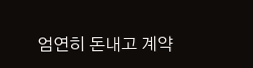엄연히 돈내고 계약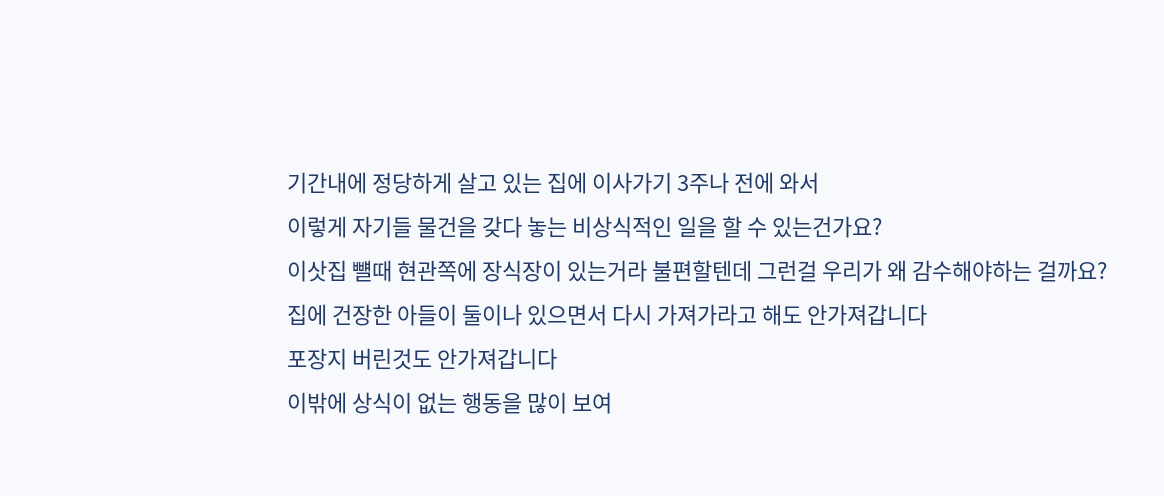기간내에 정당하게 살고 있는 집에 이사가기 3주나 전에 와서
이렇게 자기들 물건을 갖다 놓는 비상식적인 일을 할 수 있는건가요?
이삿집 뺼때 현관쪽에 장식장이 있는거라 불편할텐데 그런걸 우리가 왜 감수해야하는 걸까요?
집에 건장한 아들이 둘이나 있으면서 다시 가져가라고 해도 안가져갑니다
포장지 버린것도 안가져갑니다
이밖에 상식이 없는 행동을 많이 보여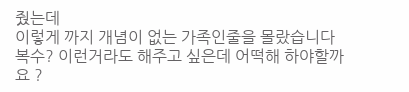줬는데
이렇게 까지 개념이 없는 가족인줄을 몰랐습니다
복수? 이런거라도 해주고 싶은데 어떡해 하야할까요 ?